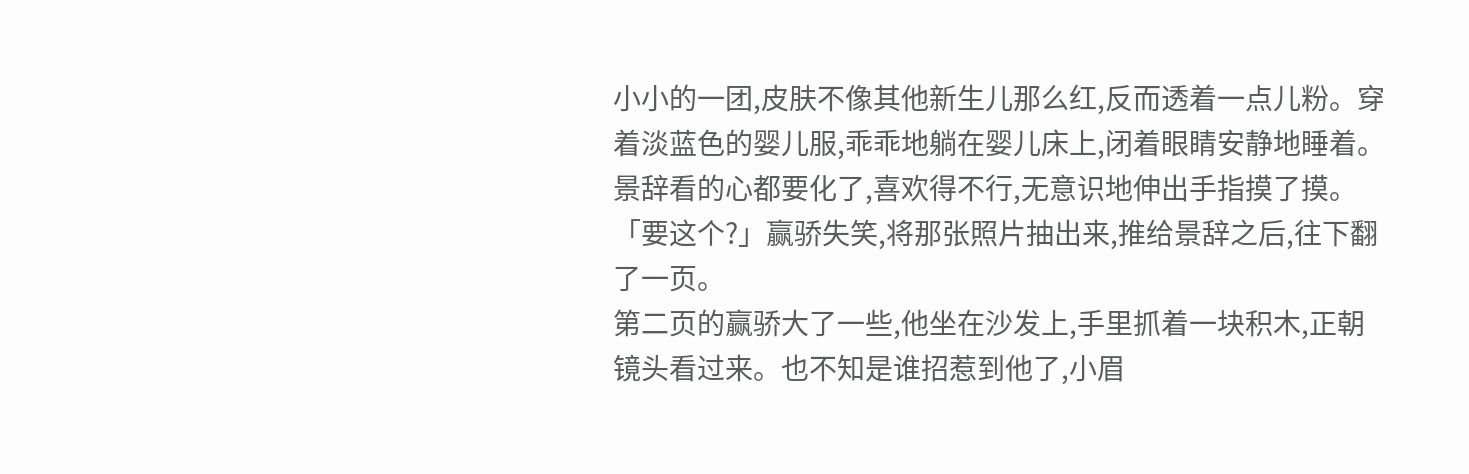小小的一团,皮肤不像其他新生儿那么红,反而透着一点儿粉。穿着淡蓝色的婴儿服,乖乖地躺在婴儿床上,闭着眼睛安静地睡着。
景辞看的心都要化了,喜欢得不行,无意识地伸出手指摸了摸。
「要这个?」赢骄失笑,将那张照片抽出来,推给景辞之后,往下翻了一页。
第二页的赢骄大了一些,他坐在沙发上,手里抓着一块积木,正朝镜头看过来。也不知是谁招惹到他了,小眉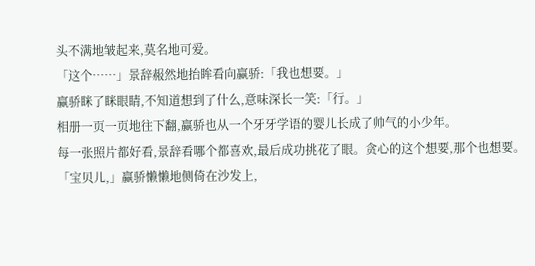头不满地皱起来,莫名地可爱。
「这个……」景辞赧然地抬眸看向赢骄:「我也想要。」
赢骄眯了眯眼睛,不知道想到了什么,意味深长一笑:「行。」
相册一页一页地往下翻,赢骄也从一个牙牙学语的婴儿长成了帅气的小少年。
每一张照片都好看,景辞看哪个都喜欢,最后成功挑花了眼。贪心的这个想要,那个也想要。
「宝贝儿,」赢骄懒懒地侧倚在沙发上,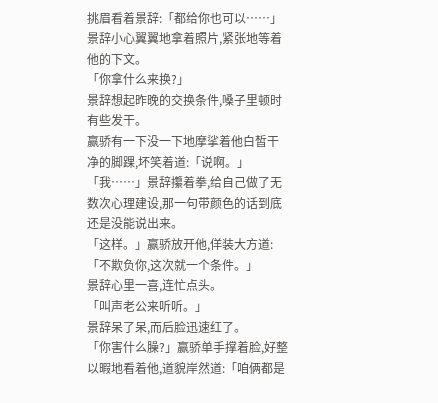挑眉看着景辞:「都给你也可以……」
景辞小心翼翼地拿着照片,紧张地等着他的下文。
「你拿什么来换?」
景辞想起昨晚的交换条件,嗓子里顿时有些发干。
赢骄有一下没一下地摩挲着他白皙干净的脚踝,坏笑着道:「说啊。」
「我……」景辞攥着拳,给自己做了无数次心理建设,那一句带颜色的话到底还是没能说出来。
「这样。」赢骄放开他,佯装大方道:「不欺负你,这次就一个条件。」
景辞心里一喜,连忙点头。
「叫声老公来听听。」
景辞呆了呆,而后脸迅速红了。
「你害什么臊?」赢骄单手撑着脸,好整以暇地看着他,道貌岸然道:「咱俩都是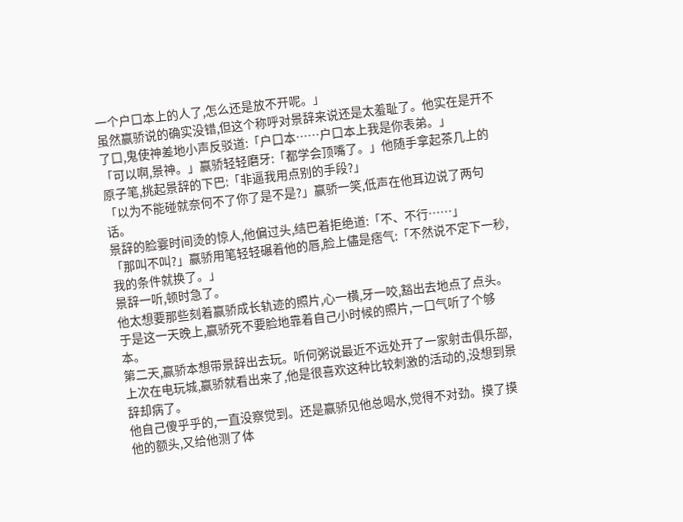一个户口本上的人了,怎么还是放不开呢。」
虽然赢骄说的确实没错,但这个称呼对景辞来说还是太羞耻了。他实在是开不了口,鬼使神差地小声反驳道:「户口本……户口本上我是你表弟。」
「可以啊,景神。」赢骄轻轻磨牙:「都学会顶嘴了。」他随手拿起茶几上的原子笔,挑起景辞的下巴:「非逼我用点别的手段?」
「以为不能碰就奈何不了你了是不是?」赢骄一笑,低声在他耳边说了两句话。
景辞的脸霎时间烫的惊人,他偏过头,结巴着拒绝道:「不、不行……」
「那叫不叫?」赢骄用笔轻轻碾着他的唇,脸上儘是痞气:「不然说不定下一秒,我的条件就换了。」
景辞一听,顿时急了。
他太想要那些刻着赢骄成长轨迹的照片,心一横,牙一咬,豁出去地点了点头。
于是这一天晚上,赢骄死不要脸地靠着自己小时候的照片,一口气听了个够本。
第二天,赢骄本想带景辞出去玩。听何粥说最近不远处开了一家射击俱乐部,上次在电玩城,赢骄就看出来了,他是很喜欢这种比较刺激的活动的,没想到景辞却病了。
他自己傻乎乎的,一直没察觉到。还是赢骄见他总喝水,觉得不对劲。摸了摸他的额头,又给他测了体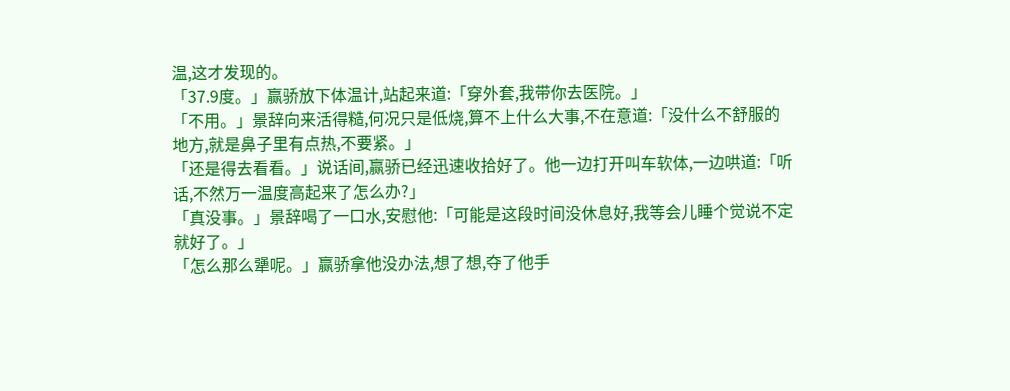温,这才发现的。
「37.9度。」赢骄放下体温计,站起来道:「穿外套,我带你去医院。」
「不用。」景辞向来活得糙,何况只是低烧,算不上什么大事,不在意道:「没什么不舒服的地方,就是鼻子里有点热,不要紧。」
「还是得去看看。」说话间,赢骄已经迅速收拾好了。他一边打开叫车软体,一边哄道:「听话,不然万一温度高起来了怎么办?」
「真没事。」景辞喝了一口水,安慰他:「可能是这段时间没休息好,我等会儿睡个觉说不定就好了。」
「怎么那么犟呢。」赢骄拿他没办法,想了想,夺了他手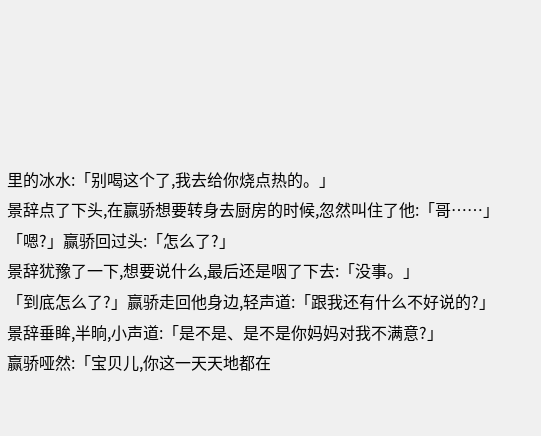里的冰水:「别喝这个了,我去给你烧点热的。」
景辞点了下头,在赢骄想要转身去厨房的时候,忽然叫住了他:「哥……」
「嗯?」赢骄回过头:「怎么了?」
景辞犹豫了一下,想要说什么,最后还是咽了下去:「没事。」
「到底怎么了?」赢骄走回他身边,轻声道:「跟我还有什么不好说的?」
景辞垂眸,半晌,小声道:「是不是、是不是你妈妈对我不满意?」
赢骄哑然:「宝贝儿,你这一天天地都在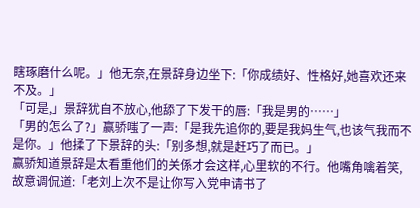瞎琢磨什么呢。」他无奈,在景辞身边坐下:「你成绩好、性格好,她喜欢还来不及。」
「可是,」景辞犹自不放心,他舔了下发干的唇:「我是男的……」
「男的怎么了?」赢骄嗤了一声:「是我先追你的,要是我妈生气,也该气我而不是你。」他揉了下景辞的头:「别多想,就是赶巧了而已。」
赢骄知道景辞是太看重他们的关係才会这样,心里软的不行。他嘴角噙着笑,故意调侃道:「老刘上次不是让你写入党申请书了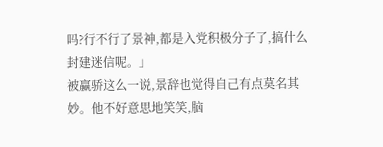吗?行不行了景神,都是入党积极分子了,搞什么封建迷信呢。」
被赢骄这么一说,景辞也觉得自己有点莫名其妙。他不好意思地笑笑,脑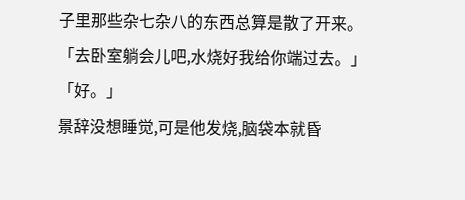子里那些杂七杂八的东西总算是散了开来。
「去卧室躺会儿吧,水烧好我给你端过去。」
「好。」
景辞没想睡觉,可是他发烧,脑袋本就昏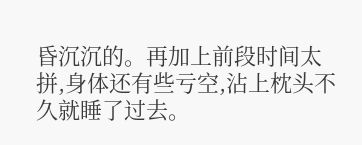昏沉沉的。再加上前段时间太拼,身体还有些亏空,沾上枕头不久就睡了过去。